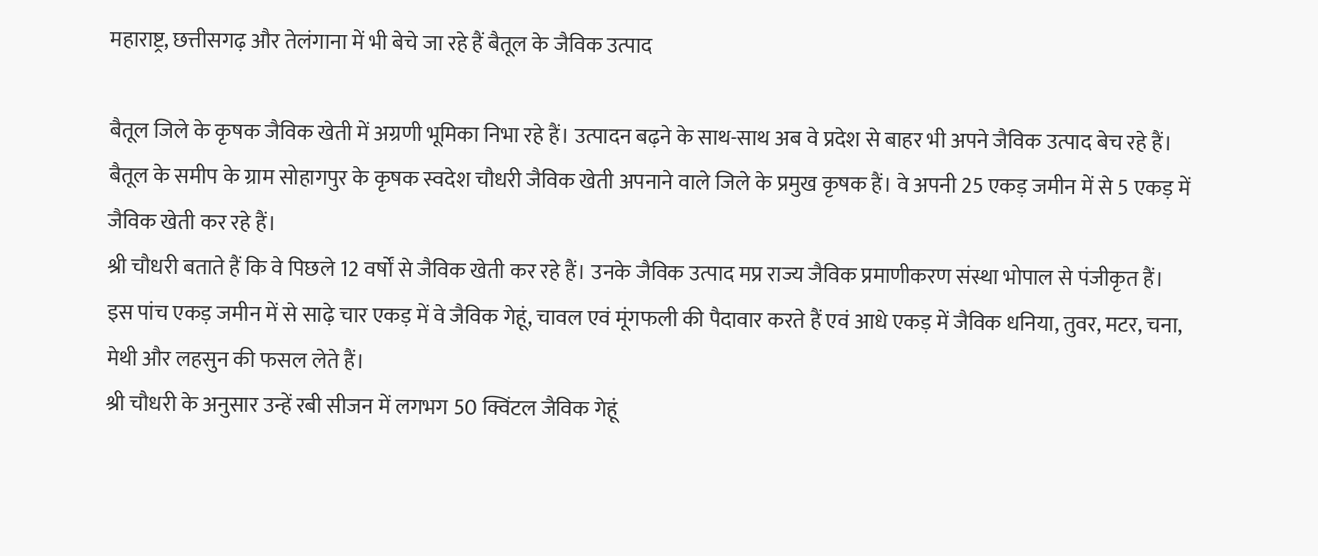महाराष्ट्र, छत्तीसगढ़ और तेलंगाना में भी बेचे जा रहे हैं बैतूल के जैविक उत्पाद

बैतूल जिले के कृषक जैविक खेती में अग्रणी भूमिका निभा रहे हैं। उत्पादन बढ़ने के साथ-साथ अब वे प्रदेश से बाहर भी अपने जैविक उत्पाद बेच रहे हैं। बैतूल के समीप के ग्राम सोहागपुर के कृषक स्वदेश चौधरी जैविक खेती अपनाने वाले जिले के प्रमुख कृषक हैं। वे अपनी 25 एकड़ जमीन में से 5 एकड़ में जैविक खेती कर रहे हैं।
श्री चौधरी बताते हैं कि वे पिछले 12 वर्षों से जैविक खेती कर रहे हैं। उनके जैविक उत्पाद मप्र राज्य जैविक प्रमाणीकरण संस्था भोपाल से पंजीकृत हैं। इस पांच एकड़ जमीन में से साढ़े चार एकड़ में वे जैविक गेहूं, चावल एवं मूंगफली की पैदावार करते हैं एवं आधे एकड़ में जैविक धनिया, तुवर, मटर, चना, मेथी और लहसुन की फसल लेते हैं।
श्री चौधरी के अनुसार उन्हें रबी सीजन में लगभग 50 क्विंटल जैविक गेहूं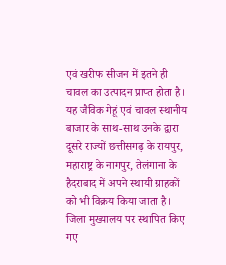एवं खरीफ सीजन में इतने ही चावल का उत्पादन प्राप्त होता है। यह जैविक गेहूं एवं चावल स्थानीय बाजार के साथ-साथ उनके द्वारा दूसरे राज्यों छत्तीसगढ़ के रायपुर, महाराष्ट्र के नागपुर, तेलंगाना के हैदराबाद में अपने स्थायी ग्राहकों को भी विक्रय किया जाता है।
जिला मुख्यालय पर स्थापित किए गए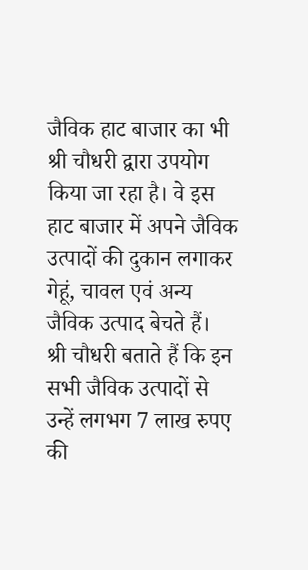जैविक हाट बाजार का भी श्री चौधरी द्वारा उपयोग किया जा रहा है। वे इस हाट बाजार में अपने जैविक उत्पादों की दुकान लगाकर गेहूं, चावल एवं अन्य जैविक उत्पाद बेचते हैं।
श्री चौधरी बताते हैं कि इन सभी जैविक उत्पादों से उन्हें लगभग 7 लाख रुपए की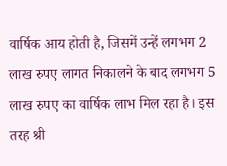वार्षिक आय होती है, जिसमें उन्हें लगभग 2 लाख रुपए लागत निकालने के बाद लगभग 5 लाख रुपए का वार्षिक लाभ मिल रहा है। इस तरह श्री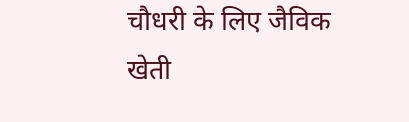चौधरी के लिए जैविक खेती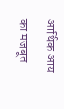आर्थिक आय का मजबूत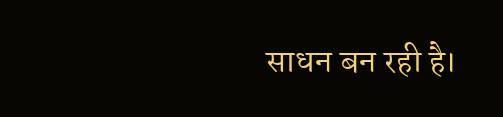साधन बन रही है।